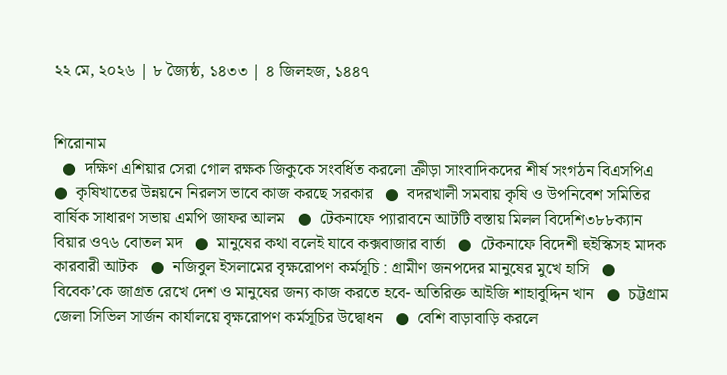২২ মে, ২০২৬ | ৮ জ্যৈষ্ঠ, ১৪৩৩ | ৪ জিলহজ, ১৪৪৭


শিরোনাম
  ●  দক্ষিণ এশিয়ার সেরা গোল রক্ষক জিকুকে সংবর্ধিত করলো ক্রীড়া সাংবাদিকদের শীর্ষ সংগঠন বিএসপিএ   ●  কৃষিখাতের উন্নয়নে নিরলস ভাবে কাজ করছে সরকার   ●  বদরখালী সমবায় কৃষি ও উপনিবেশ সমিতির বার্ষিক সাধারণ সভায় এমপি জাফর আলম   ●  টেকনাফে প্যারাবনে আটটি বস্তায় মিলল বিদেশি৩৮৮ক্যান বিয়ার ও৭৬ বোতল মদ   ●  মানুষের কথা বলেই যাবে কক্সবাজার বার্তা   ●  টেকনাফে বিদেশী হুইস্কিসহ মাদক কারবারী আটক   ●  নজিবুল ইসলামের বৃক্ষরোপণ কর্মসূচি : গ্রামীণ জনপদের মানুষের মুখে হাসি   ●  বিবেক’কে জাগ্রত রেখে দেশ ও মানুষের জন্য কাজ করতে হবে- অতিরিক্ত আইজি শাহাবুদ্দিন খান   ●  চট্টগ্রাম জেলা সিভিল সার্জন কার্যালয়ে বৃক্ষরোপণ কর্মসূচির উদ্বোধন   ●  বেশি বাড়াবাড়ি করলে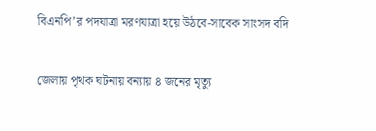বিএনপি’র পদযাত্রা মরণযাত্রা হয়ে উঠবে-সাবেক সাংসদ বদি

জেলায় পৃথক ঘটনায় বন্যায় ৪ জনের মৃত্যু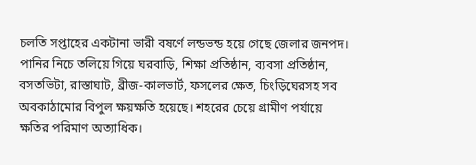চলতি সপ্তাহের একটানা ভারী বষর্ণে লন্ডভন্ড হয়ে গেছে জেলার জনপদ। পানির নিচে তলিয়ে গিয়ে ঘরবাড়ি, শিক্ষা প্রতিষ্ঠান, ব্যবসা প্রতিষ্ঠান, বসতভিটা, রাস্তাঘাট, ব্রীজ-কালভার্ট, ফসলের ক্ষেত, চিংড়িঘেরসহ সব অবকাঠামোর বিপুল ক্ষয়ক্ষতি হয়েছে। শহরের চেয়ে গ্রামীণ পর্যায়ে ক্ষতির পরিমাণ অত্যাধিক।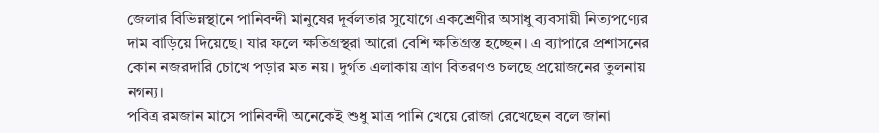জেলার বিভিন্নস্থানে পানিবন্দী মানুষের দূর্বলতার সুযোগে একশ্রেণীর অসাধু ব্যবসায়ী নিত্যপণ্যের দাম বাড়িয়ে দিয়েছে। যার ফলে ক্ষতিগ্রস্থরা আরো বেশি ক্ষতিগ্রস্ত হচ্ছেন। এ ব্যাপারে প্রশাসনের কোন নজরদারি চোখে পড়ার মত নয়। দুর্গত এলাকায় ত্রাণ বিতরণও চলছে প্রয়োজনের তুলনায় নগন্য।
পবিত্র রমজান মাসে পানিবন্দী অনেকেই শুধু মাত্র পানি খেয়ে রোজা রেখেছেন বলে জানা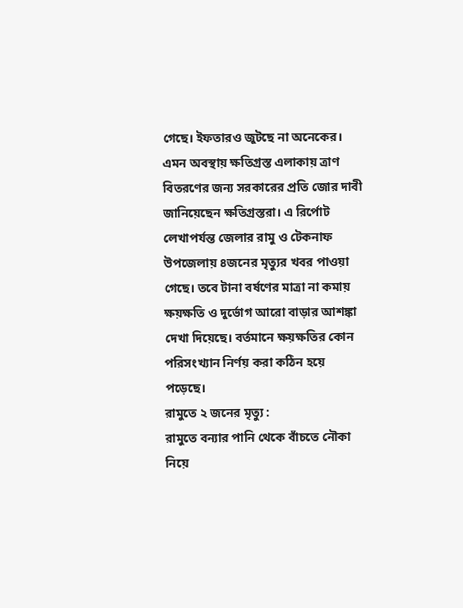গেছে। ইফতারও জুটছে না অনেকের। এমন অবস্থায় ক্ষতিগ্রস্ত এলাকায় ত্রাণ বিতরণের জন্য সরকারের প্রতি জোর দাবী জানিয়েছেন ক্ষতিগ্রস্তরা। এ রির্পোট লেখাপর্যন্ত জেলার রামু ও টেকনাফ উপজেলায় ৪জনের মৃত্যুর খবর পাওয়া গেছে। তবে টানা বর্ষণের মাত্রা না কমায় ক্ষয়ক্ষতি ও দুর্ভোগ আরো বাড়ার আশঙ্কা দেখা দিয়েছে। বর্তমানে ক্ষয়ক্ষতির কোন পরিসংখ্যান নির্ণয় করা কঠিন হয়ে পড়েছে।
রামুতে ২ জনের মৃত্যু :
রামুতে বন্যার পানি থেকে বাঁচতে নৌকা নিয়ে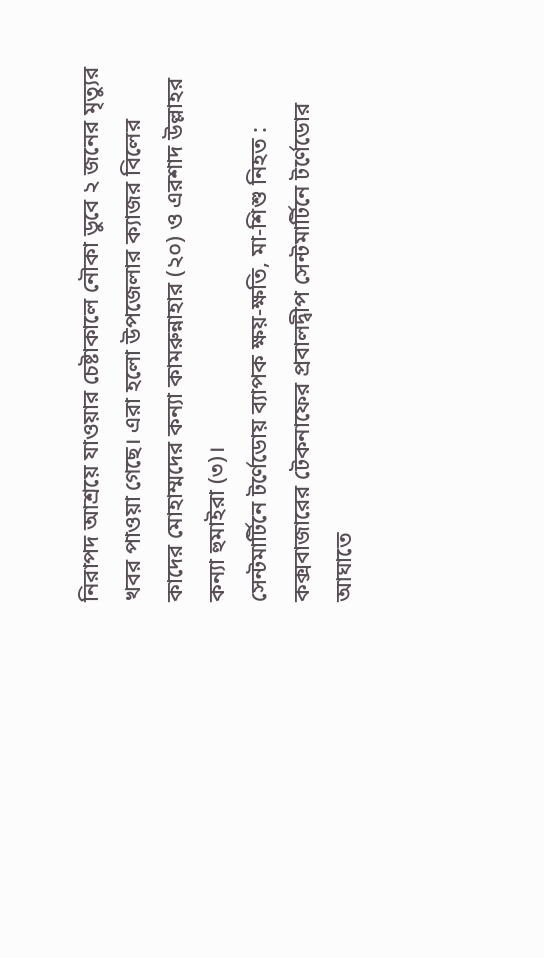নিরাপদ আশ্রয়ে যাওয়ার চেষ্টাকালে নৌকা ডুবে ২ জনের মৃত্যুর খবর পাওয়া গেছে। এরা হলো উপজেলার ক্যাজর বিলের কাদের মোহাম্মদের কন্যা কামরুন্নাহার (২০) ও এরশাদ উল্লাহর কন্যা হুমাইরা (৩)।
সেন্টমার্টিনে টর্ণেডোয় ব্যাপক ক্ষয়-ক্ষতি, মা-শিশু নিহত :
কক্সবাজারের টেকনাফের প্রবালদ্বীপ সেন্টমার্টিনে টর্ণেডোর আঘাতে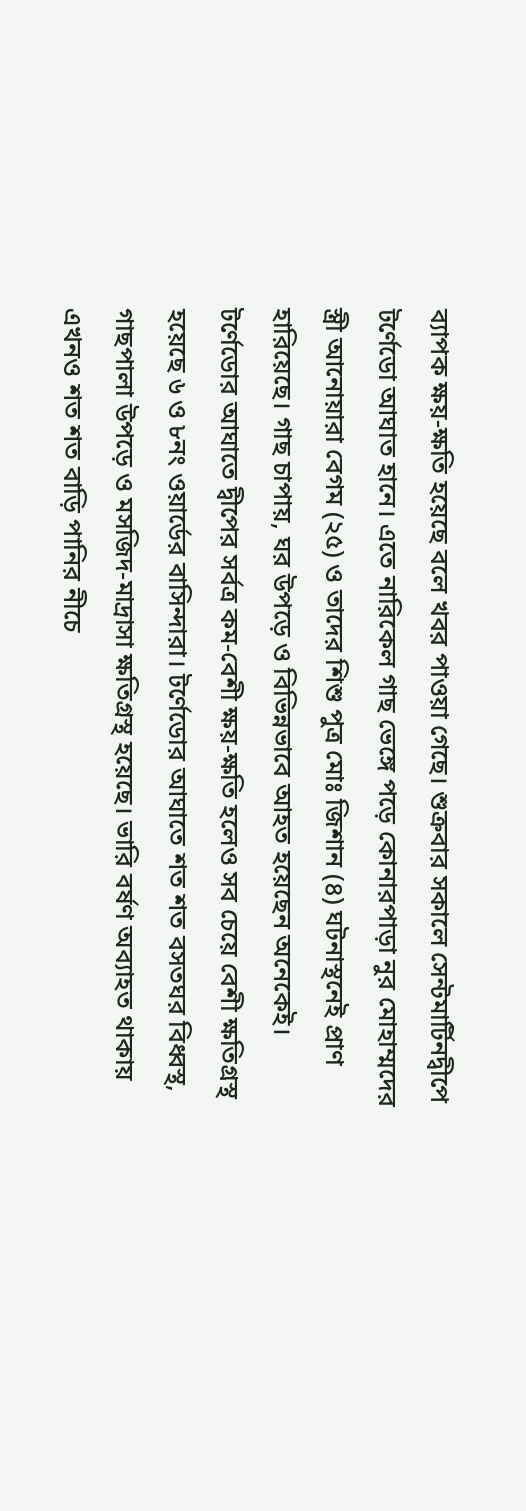ব্যাপক ক্ষয়-ক্ষতি হয়েছে বলে খবর পাওয়া গেছে। শুক্রবার সকালে সেন্টমার্টিনদ্বীপে টর্ণেডো আঘাত হানে। এতে নারিকেল গাছ ভেঙ্গে পড়ে কোনারপাড়া নুর মোহাম্মদের স্ত্রী আনোয়ারা বেগম (২৫) ও তাদের শিশু পুত্র মোঃ জিশান (৪) ঘটনাস্থনেই প্রাণ হারিয়েছে। গাছ চাপায়, ঘর উপড়ে ও বিভিন্নভাবে আহত হয়েছেন অনেকেই। টর্ণেডোর আঘাতে দ্বীপের সর্বত্র কম-বেশী ক্ষয়-ক্ষতি হলেও সব চেয়ে বেশী ক্ষতিগ্রস্থ হয়েছে ৬ ও ৮নং ওয়ার্ডের বাসিন্দারা। টর্ণেডোর আঘাতে শত শত বসতঘর বিধ্বস্থ, গাছপালা উপড়ে ও মসজিদ-মাদ্রাসা ক্ষতিগ্রস্থ হয়েছে। ভারি বর্ষণ অব্যাহত থাকায় এখনও শত শত বাড়ি পানির নীচে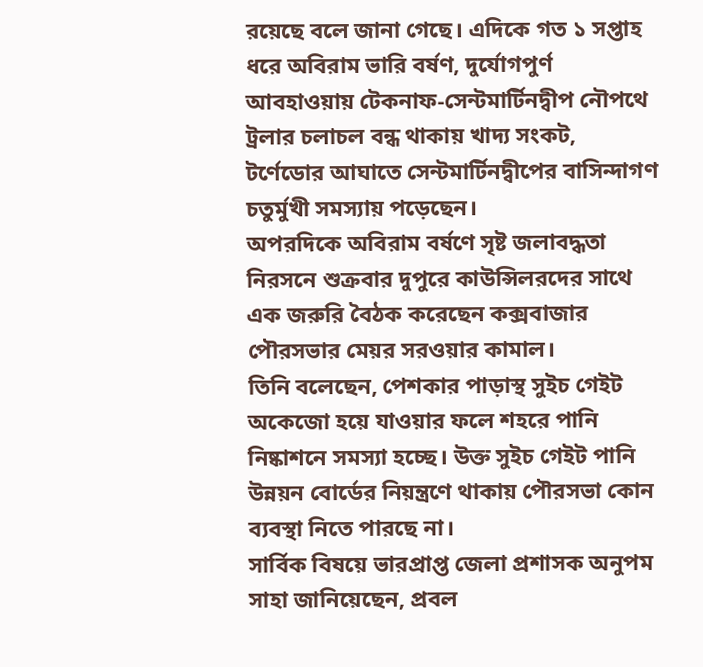রয়েছে বলে জানা গেছে। এদিকে গত ১ সপ্তাহ ধরে অবিরাম ভারি বর্ষণ, দুর্যোগপুর্ণ আবহাওয়ায় টেকনাফ-সেন্টমার্টিনদ্বীপ নৌপথে ট্রলার চলাচল বন্ধ থাকায় খাদ্য সংকট, টর্ণেডোর আঘাতে সেন্টমার্টিনদ্বীপের বাসিন্দাগণ চতুর্মুখী সমস্যায় পড়েছেন।
অপরদিকে অবিরাম বর্ষণে সৃষ্ট জলাবদ্ধতা নিরসনে শুক্রবার দুপুরে কাউন্সিলরদের সাথে এক জরুরি বৈঠক করেছেন কক্সবাজার পৌরসভার মেয়র সরওয়ার কামাল।
তিনি বলেছেন, পেশকার পাড়াস্থ সুইচ গেইট অকেজো হয়ে যাওয়ার ফলে শহরে পানি নিষ্কাশনে সমস্যা হচ্ছে। উক্ত সুইচ গেইট পানি উন্নয়ন বোর্ডের নিয়ন্ত্রণে থাকায় পৌরসভা কোন ব্যবস্থা নিতে পারছে না।
সার্বিক বিষয়ে ভারপ্রাপ্ত জেলা প্রশাসক অনুপম সাহা জানিয়েছেন, প্রবল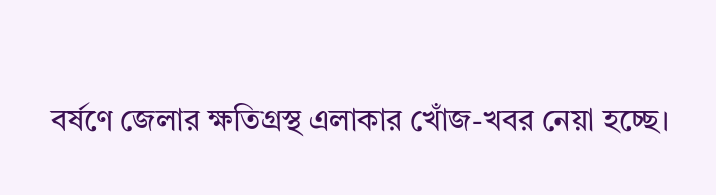বর্ষণে জেলার ক্ষতিগ্রস্থ এলাকার খোঁজ-খবর নেয়া হচ্ছে।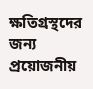ক্ষতিগ্রস্থদের জন্য প্রয়োজনীয়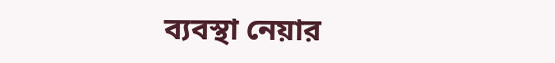ব্যবস্থা নেয়ার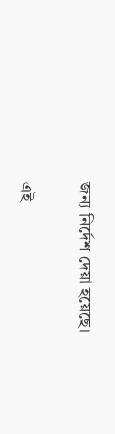জন্য নির্দেশ দেয়া হয়েছে।

এই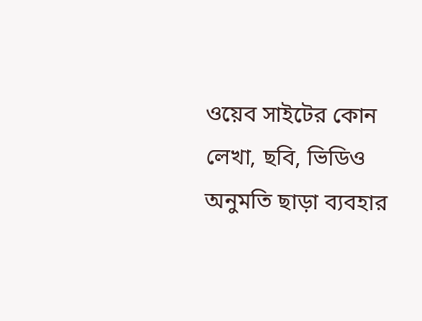ওয়েব সাইটের কোন লেখা, ছবি, ভিডিও অনুমতি ছাড়া ব্যবহার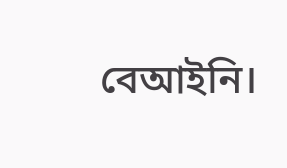বেআইনি।